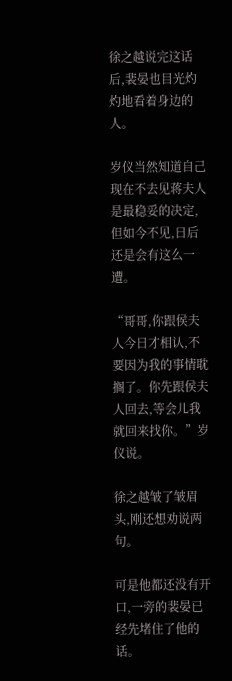徐之越说完这话后,裴晏也目光灼灼地看着身边的人。

岁仪当然知道自己现在不去见蒋夫人是最稳妥的决定,但如今不见,日后还是会有这么一遭。

“哥哥,你跟侯夫人今日才相认,不要因为我的事情耽搁了。你先跟侯夫人回去,等会儿我就回来找你。”岁仪说。

徐之越皱了皱眉头,刚还想劝说两句。

可是他都还没有开口,一旁的裴晏已经先堵住了他的话。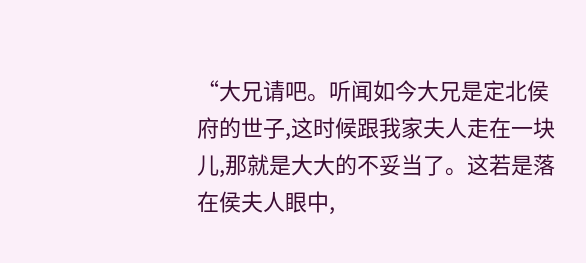“大兄请吧。听闻如今大兄是定北侯府的世子,这时候跟我家夫人走在一块儿,那就是大大的不妥当了。这若是落在侯夫人眼中,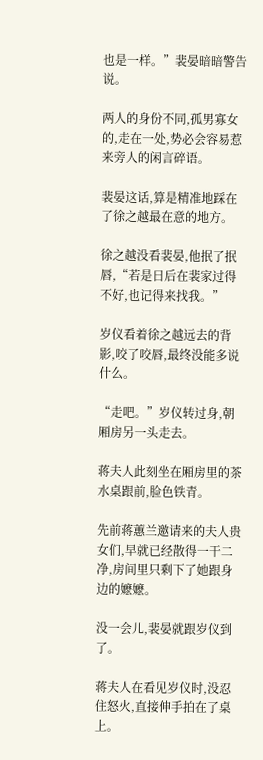也是一样。”裴晏暗暗警告说。

两人的身份不同,孤男寡女的,走在一处,势必会容易惹来旁人的闲言碎语。

裴晏这话,算是精准地踩在了徐之越最在意的地方。

徐之越没看裴晏,他抿了抿唇,“若是日后在裴家过得不好,也记得来找我。”

岁仪看着徐之越远去的背影,咬了咬唇,最终没能多说什么。

“走吧。”岁仪转过身,朝厢房另一头走去。

蒋夫人此刻坐在厢房里的茶水桌跟前,脸色铁青。

先前蒋蕙兰邀请来的夫人贵女们,早就已经散得一干二净,房间里只剩下了她跟身边的嬷嬷。

没一会儿,裴晏就跟岁仪到了。

蒋夫人在看见岁仪时,没忍住怒火,直接伸手拍在了桌上。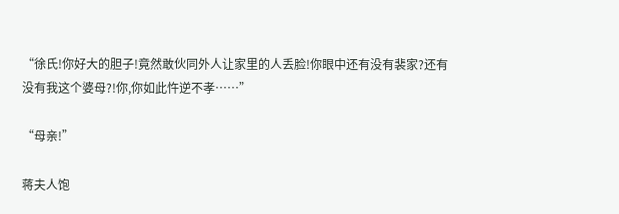“徐氏!你好大的胆子!竟然敢伙同外人让家里的人丢脸!你眼中还有没有裴家?还有没有我这个婆母?!你,你如此忤逆不孝……”

“母亲!”

蒋夫人饱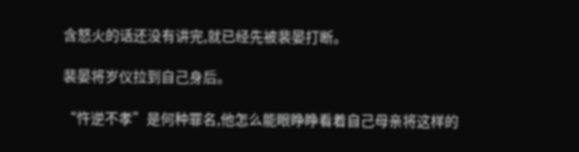含怒火的话还没有讲完,就已经先被裴晏打断。

裴晏将岁仪拉到自己身后。

“忤逆不孝”是何种罪名,他怎么能眼睁睁看着自己母亲将这样的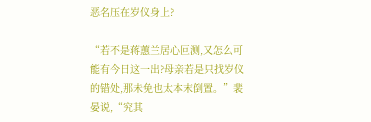恶名压在岁仪身上?

“若不是蒋蕙兰居心叵测,又怎么可能有今日这一出?母亲若是只找岁仪的错处,那未免也太本末倒置。”裴晏说,“究其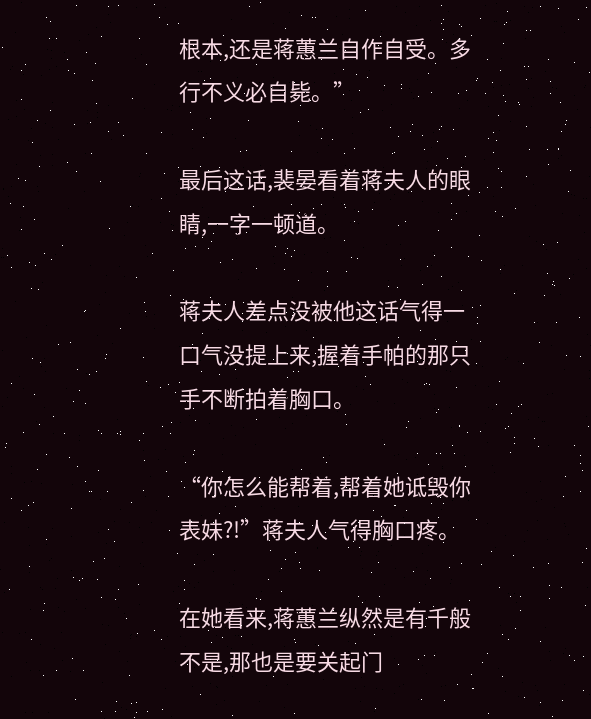根本,还是蒋蕙兰自作自受。多行不义必自毙。”

最后这话,裴晏看着蒋夫人的眼睛,一字一顿道。

蒋夫人差点没被他这话气得一口气没提上来,握着手帕的那只手不断拍着胸口。

“你怎么能帮着,帮着她诋毁你表妹?!”蒋夫人气得胸口疼。

在她看来,蒋蕙兰纵然是有千般不是,那也是要关起门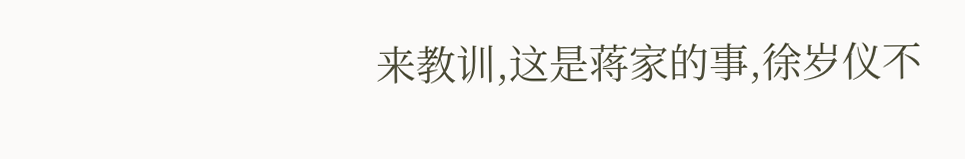来教训,这是蒋家的事,徐岁仪不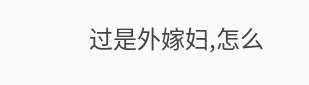过是外嫁妇,怎么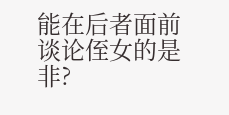能在后者面前谈论侄女的是非?